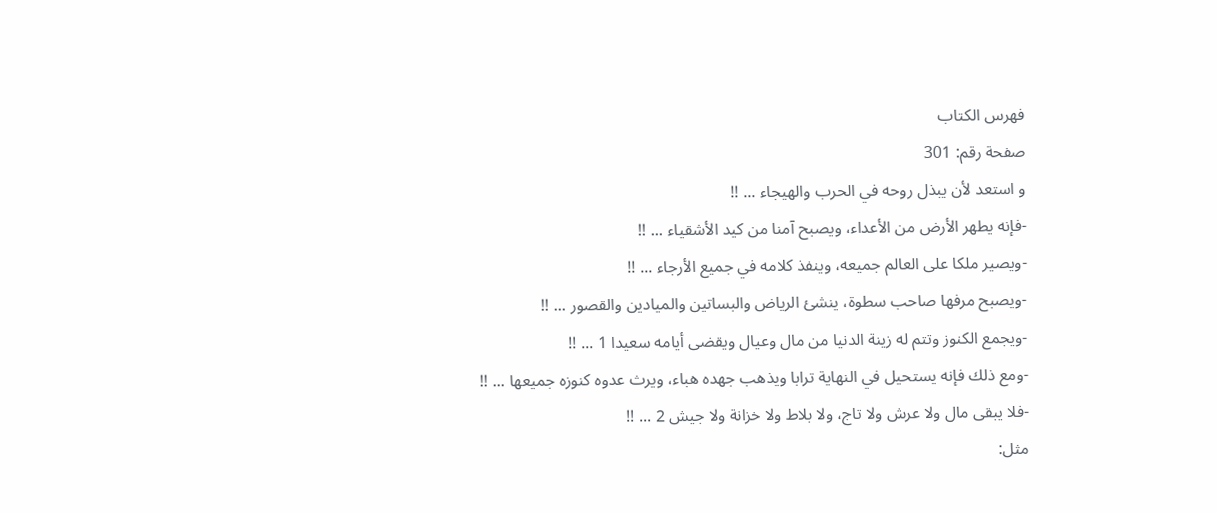فهرس الكتاب
صفحة رقم: 301
و استعد لأن يبذل روحه في الحرب والهيجاء ... !!
-فإنه يطهر الأرض من الأعداء، ويصبح آمنا من كيد الأشقياء ... !!
-ويصير ملكا على العالم جميعه، وينفذ كلامه في جميع الأرجاء ... !!
-ويصبح مرفها صاحب سطوة، ينشئ الرياض والبساتين والميادين والقصور ... !!
-ويجمع الكنوز وتتم له زينة الدنيا من مال وعيال ويقضى أيامه سعيدا 1 ... !!
-ومع ذلك فإنه يستحيل في النهاية ترابا ويذهب جهده هباء، ويرث عدوه كنوزه جميعها ... !!
-فلا يبقى مال ولا عرش ولا تاج، ولا بلاط ولا خزانة ولا جيش 2 ... !!
مثل: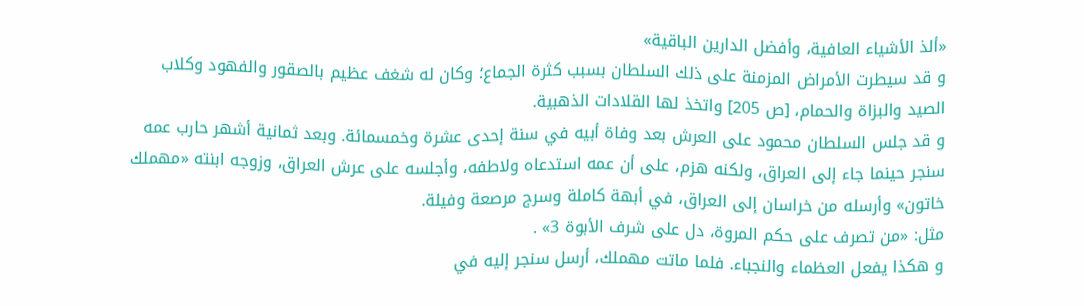«ألذ الأشياء العافية، وأفضل الدارين الباقية»
و قد سيطرت الأمراض المزمنة على ذلك السلطان بسبب كثرة الجماع؛ وكان له شغف عظيم بالصقور والفهود وكلاب الصيد والبزاة والحمام، [ص 205] واتخذ لها القلادات الذهبية.
و قد جلس السلطان محمود على العرش بعد وفاة أبيه في سنة إحدى عشرة وخمسمائة. وبعد ثمانية أشهر حارب عمه سنجر حينما جاء إلى العراق، ولكنه هزم، على أن عمه استدعاه ولاطفه، وأجلسه على عرش العراق، وزوجه ابنته «مهملك خاتون» وأرسله من خراسان إلى العراق، في أبهة كاملة وسرج مرصعة وفيلة.
مثل: «من تصرف على حكم المروة، دل على شرف الأبوة 3» .
و هكذا يفعل العظماء والنجباء. فلما ماتت مهملك، أرسل سنجر إليه في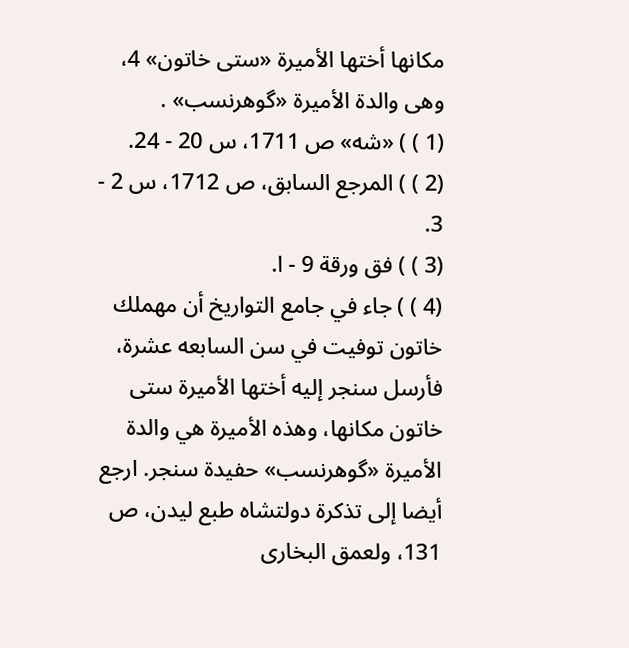مكانها أختها الأميرة «ستى خاتون» 4، وهى والدة الأميرة «گوهرنسب» .
(1 ) ) «شه» ص 1711، س 20 - 24.
(2 ) ) المرجع السابق، ص 1712، س 2 - 3.
(3 ) ) فق ورقة 9 - ا.
(4 ) ) جاء في جامع التواريخ أن مهملك خاتون توفيت في سن السابعه عشرة، فأرسل سنجر إليه أختها الأميرة ستى خاتون مكانها، وهذه الأميرة هي والدة الأميرة «گوهرنسب» حفيدة سنجر. ارجع أيضا إلى تذكرة دولتشاه طبع ليدن، ص 131، ولعمق البخارى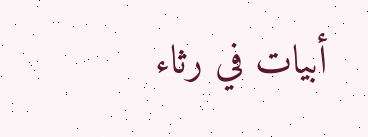أبيات في رثاء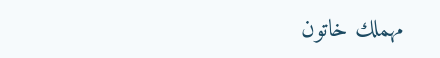مهملك خاتون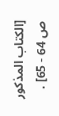[الكتاب المذكور ص 64 - 65] .